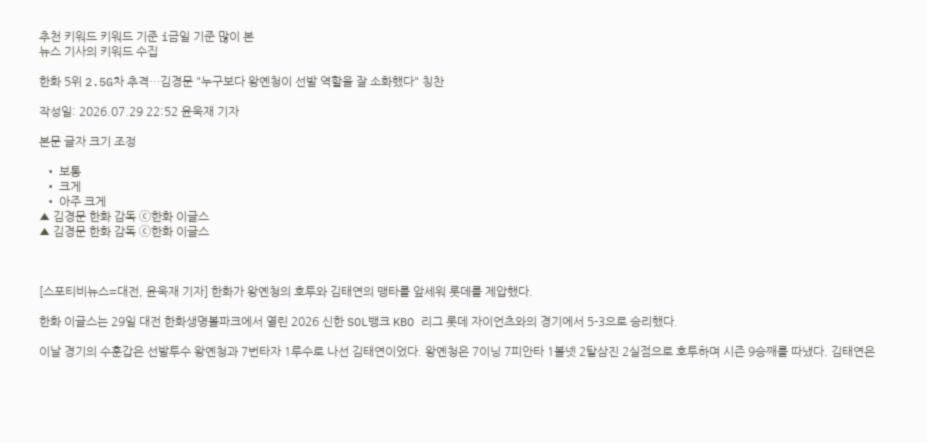추천 키워드 키워드 기준 i금일 기준 많이 본
뉴스 기사의 키워드 수집

한화 5위 2.5G차 추격…김경문 "누구보다 왕옌청이 선발 역할을 잘 소화했다" 칭찬

작성일: 2026.07.29 22:52 윤욱재 기자

본문 글자 크기 조정

  • 보통
  • 크게
  • 아주 크게
▲ 김경문 한화 감독 ⓒ한화 이글스
▲ 김경문 한화 감독 ⓒ한화 이글스



[스포티비뉴스=대전, 윤욱재 기자] 한화가 왕옌청의 호투와 김태연의 맹타를 앞세워 롯데를 제압했다.

한화 이글스는 29일 대전 한화생명볼파크에서 열린 2026 신한 SOL뱅크 KBO 리그 롯데 자이언츠와의 경기에서 5-3으로 승리했다.

이날 경기의 수훈갑은 선발투수 왕옌청과 7번타자 1루수로 나선 김태연이었다. 왕옌청은 7이닝 7피안타 1볼넷 2탈삼진 2실점으로 호투하며 시즌 9승째를 따냈다. 김태연은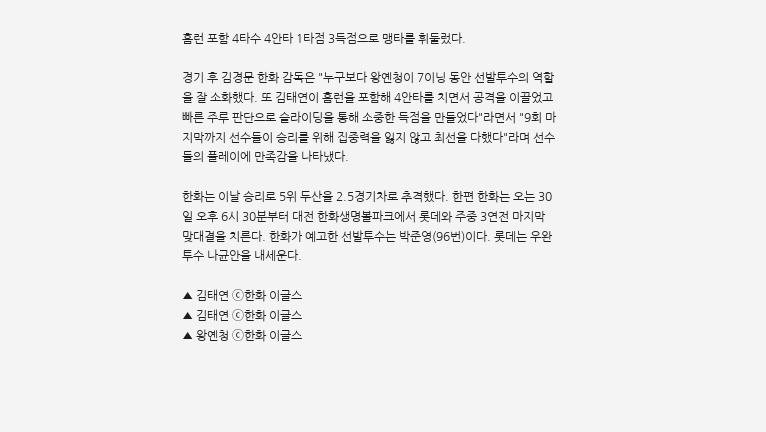홈런 포함 4타수 4안타 1타점 3득점으로 맹타를 휘둘렀다.

경기 후 김경문 한화 감독은 "누구보다 왕옌청이 7이닝 동안 선발투수의 역할을 잘 소화했다. 또 김태연이 홈런을 포함해 4안타를 치면서 공격을 이끌었고 빠른 주루 판단으로 슬라이딩을 통해 소중한 득점을 만들었다"라면서 "9회 마지막까지 선수들이 승리를 위해 집중력을 잃지 않고 최선을 다했다"라며 선수들의 플레이에 만족감을 나타냈다.

한화는 이날 승리로 5위 두산을 2.5경기차로 추격했다. 한편 한화는 오는 30일 오후 6시 30분부터 대전 한화생명볼파크에서 롯데와 주중 3연전 마지막 맞대결을 치른다. 한화가 예고한 선발투수는 박준영(96번)이다. 롯데는 우완투수 나균안을 내세운다.

▲ 김태연 ⓒ한화 이글스
▲ 김태연 ⓒ한화 이글스
▲ 왕옌청 ⓒ한화 이글스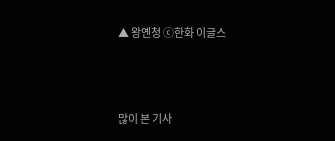▲ 왕옌청 ⓒ한화 이글스



많이 본 기사